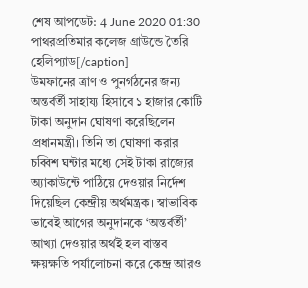শেষ আপডেট: 4 June 2020 01:30
পাথরপ্রতিমার কলেজ গ্রাউন্ডে তৈরি হেলিপ্যাড[/caption]
উমফানের ত্রাণ ও পুনর্গঠনের জন্য অন্তর্বর্তী সাহায্য হিসাবে ১ হাজার কোটি টাকা অনুদান ঘোষণা করেছিলেন প্রধানমন্ত্রী। তিনি তা ঘোষণা করার চব্বিশ ঘন্টার মধ্যে সেই টাকা রাজ্যের অ্যাকাউন্টে পাঠিয়ে দেওয়ার নির্দেশ দিয়েছিল কেন্দ্রীয় অর্থমন্ত্রক। স্বাভাবিক ভাবেই আগের অনুদানকে ‘অন্তর্বর্তী’ আখ্যা দেওয়ার অর্থই হল বাস্তব ক্ষয়ক্ষতি পর্যালোচনা করে কেন্দ্র আরও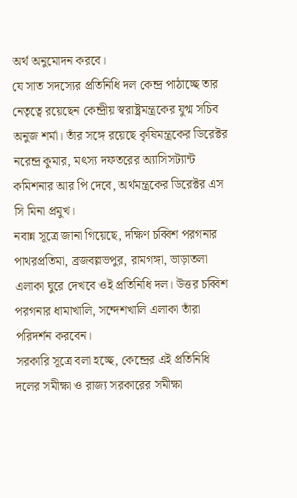অর্থ অনুমোদন করবে।
যে সাত সদস্যের প্রতিনিধি দল কেন্দ্র পাঠাচ্ছে তার নেতৃত্বে রয়েছেন কেন্দ্রীয় স্বরাষ্ট্রমন্ত্রকের যুগ্ম সচিব অনুজ শর্মা। তাঁর সঙ্গে রয়েছে কৃষিমন্ত্রকের ডিরেক্টর নরেন্দ্র কুমার, মৎস্য দফতরের অ্যাসিসট্যান্ট কমিশনার আর পি দেবে, অর্থমন্ত্রকের ডিরেক্টর এস সি মিনা প্রমুখ।
নবান্ন সূত্রে জানা গিয়েছে, দক্ষিণ চব্বিশ পরগনার পাথরপ্রতিমা, ব্রজবল্লভপুর, রামগঙ্গা, ভাড়াতলা এলাকা ঘুরে দেখবে ওই প্রতিনিধি দল। উত্তর চব্বিশ পরগনার ধামাখালি, সন্দেশখালি এলাকা তাঁরা পরিদর্শন করবেন।
সরকারি সূত্রে বলা হচ্ছে, কেন্দ্রের এই প্রতিনিধি দলের সমীক্ষা ও রাজ্য সরকারের সমীক্ষা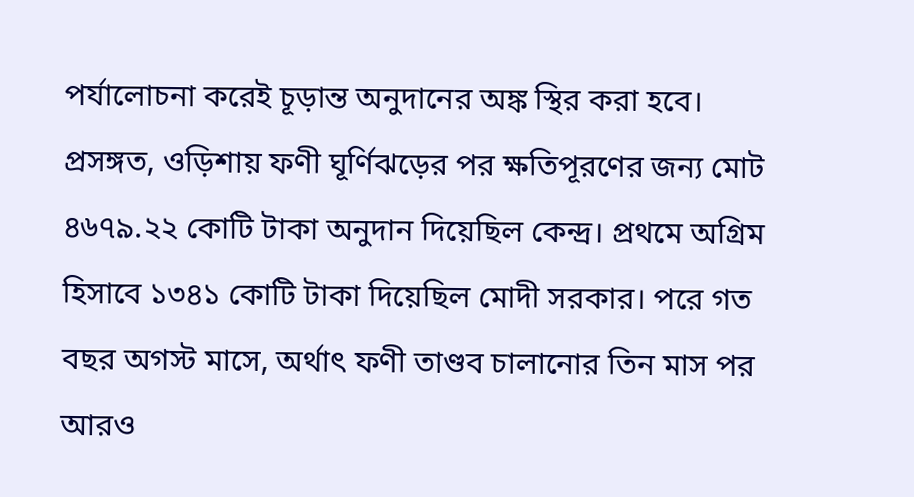পর্যালোচনা করেই চূড়ান্ত অনুদানের অঙ্ক স্থির করা হবে।
প্রসঙ্গত, ওড়িশায় ফণী ঘূর্ণিঝড়ের পর ক্ষতিপূরণের জন্য মোট ৪৬৭৯.২২ কোটি টাকা অনুদান দিয়েছিল কেন্দ্র। প্রথমে অগ্রিম হিসাবে ১৩৪১ কোটি টাকা দিয়েছিল মোদী সরকার। পরে গত বছর অগস্ট মাসে, অর্থাৎ ফণী তাণ্ডব চালানোর তিন মাস পর আরও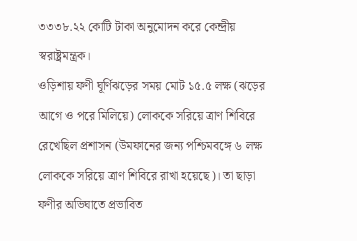৩৩৩৮.২২ কোটি টাকা অনুমোদন করে কেন্দ্রীয় স্বরাষ্ট্রমন্ত্রক।
ওড়িশায় ফণী ঘূর্ণিঝড়ের সময় মোট ১৫.৫ লক্ষ (ঝড়ের আগে ও পরে মিলিয়ে) লোককে সরিয়ে ত্রাণ শিবিরে রেখেছিল প্রশাসন (উমফানের জন্য পশ্চিমবঙ্গে ৬ লক্ষ লোককে সরিয়ে ত্রাণ শিবিরে রাখা হয়েছে)। তা ছাড়া ফণীর অভিঘাতে প্রভাবিত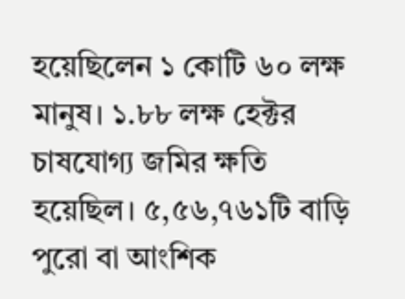হয়েছিলেন ১ কোটি ৬০ লক্ষ মানুষ। ১.৮৮ লক্ষ হেক্টর চাষযোগ্য জমির ক্ষতি হয়েছিল। ৫,৫৬,৭৬১টি বাড়ি পুরো বা আংশিক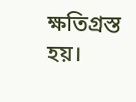ক্ষতিগ্রস্ত হয়।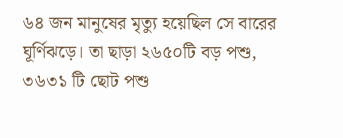৬৪ জন মানুষের মৃত্যু হয়েছিল সে বারের ঘূর্ণিঝড়ে। তা ছাড়া ২৬৫০টি বড় পশু, ৩৬৩১ টি ছোট পশু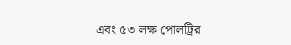এবং ৫৩ লক্ষ পোলট্রির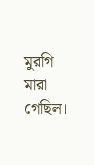মুরগি মারা গেছিল।